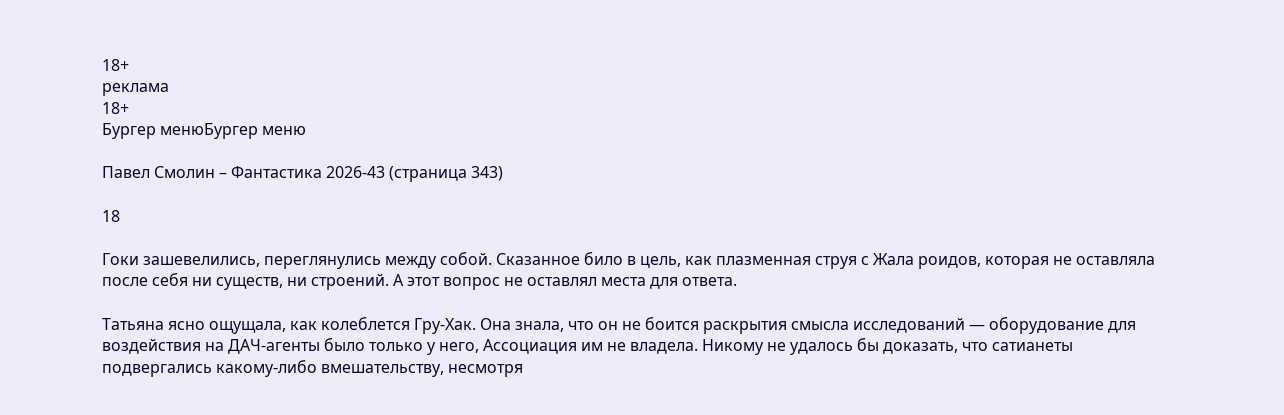18+
реклама
18+
Бургер менюБургер меню

Павел Смолин – Фантастика 2026-43 (страница 343)

18

Гоки зашевелились, переглянулись между собой. Сказанное било в цель, как плазменная струя с Жала роидов, которая не оставляла после себя ни существ, ни строений. А этот вопрос не оставлял места для ответа.

Татьяна ясно ощущала, как колеблется Гру-Хак. Она знала, что он не боится раскрытия смысла исследований — оборудование для воздействия на ДАЧ-агенты было только у него, Ассоциация им не владела. Никому не удалось бы доказать, что сатианеты подвергались какому-либо вмешательству, несмотря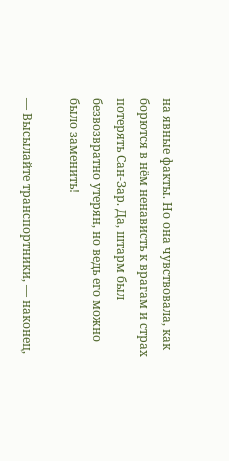на явные факты. Но она чувствовала, как борются в нём ненависть к врагам и страх потерять Сан-Зар. Да, штарм был безвозвратно утерян, но ведь его можно было заменить!

— Высылайте транспортники, — наконец,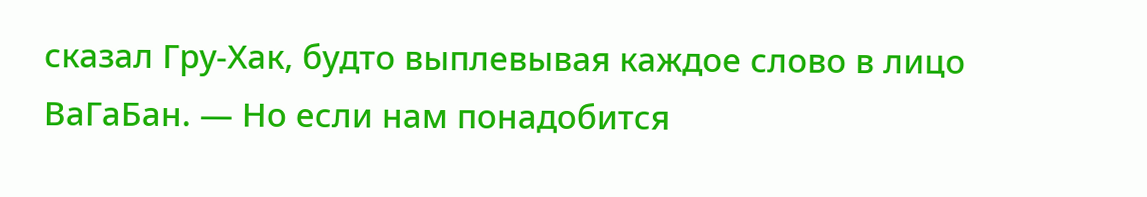сказал Гру-Хак, будто выплевывая каждое слово в лицо ВаГаБан. — Но если нам понадобится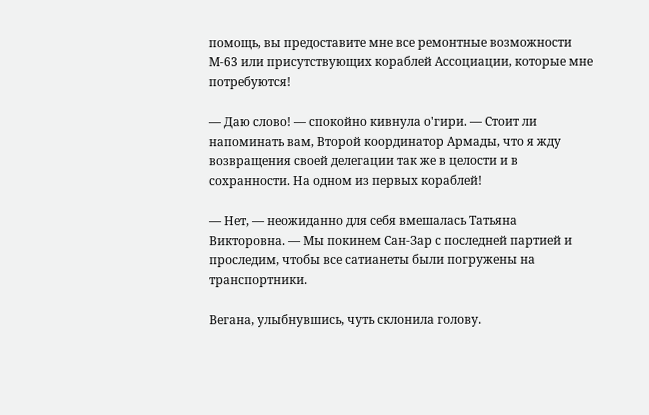помощь, вы предоставите мне все ремонтные возможности М-63 или присутствующих кораблей Ассоциации, которые мне потребуются!

— Даю слово! — спокойно кивнула о'гири. — Стоит ли напоминать вам, Второй координатор Армады, что я жду возвращения своей делегации так же в целости и в сохранности. На одном из первых кораблей!

— Нет, — неожиданно для себя вмешалась Татьяна Викторовна. — Мы покинем Сан-Зар с последней партией и проследим, чтобы все сатианеты были погружены на транспортники.

Вегана, улыбнувшись, чуть склонила голову.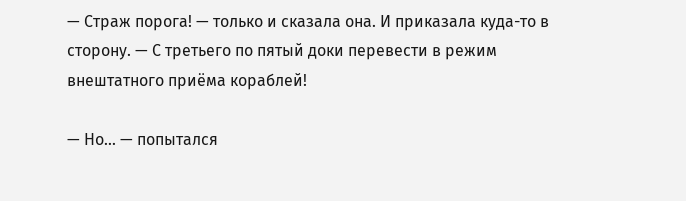— Страж порога! — только и сказала она. И приказала куда-то в сторону. — С третьего по пятый доки перевести в режим внештатного приёма кораблей!

— Но... — попытался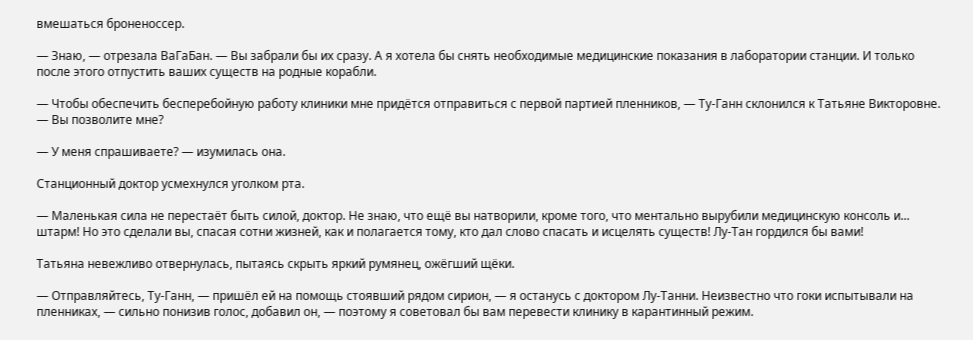вмешаться броненоссер.

— Знаю, — отрезала ВаГаБан. — Вы забрали бы их сразу. А я хотела бы снять необходимые медицинские показания в лаборатории станции. И только после этого отпустить ваших существ на родные корабли.

— Чтобы обеспечить бесперебойную работу клиники мне придётся отправиться с первой партией пленников, — Ту-Ганн склонился к Татьяне Викторовне. — Вы позволите мне?

— У меня спрашиваете? — изумилась она.

Станционный доктор усмехнулся уголком рта.

— Маленькая сила не перестаёт быть силой, доктор. Не знаю, что ещё вы натворили, кроме того, что ментально вырубили медицинскую консоль и... штарм! Но это сделали вы, спасая сотни жизней, как и полагается тому, кто дал слово спасать и исцелять существ! Лу-Тан гордился бы вами!

Татьяна невежливо отвернулась, пытаясь скрыть яркий румянец, ожёгший щёки.

— Отправляйтесь, Ту-Ганн, — пришёл ей на помощь стоявший рядом сирион, — я останусь с доктором Лу-Танни. Неизвестно что гоки испытывали на пленниках, — сильно понизив голос, добавил он, — поэтому я советовал бы вам перевести клинику в карантинный режим.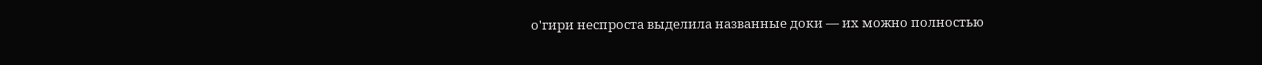о'гири неспроста выделила названные доки — их можно полностью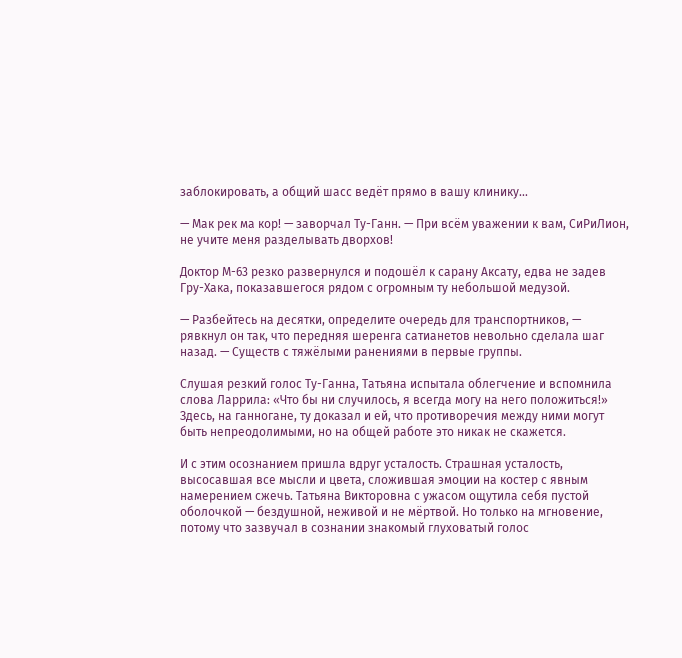заблокировать, а общий шасс ведёт прямо в вашу клинику...

— Мак рек ма кор! — заворчал Ту-Ганн. — При всём уважении к вам, СиРиЛион, не учите меня разделывать дворхов!

Доктор М-63 резко развернулся и подошёл к сарану Аксату, едва не задев Гру-Хака, показавшегося рядом с огромным ту небольшой медузой.

— Разбейтесь на десятки, определите очередь для транспортников, — рявкнул он так, что передняя шеренга сатианетов невольно сделала шаг назад. — Существ с тяжёлыми ранениями в первые группы.

Слушая резкий голос Ту-Ганна, Татьяна испытала облегчение и вспомнила слова Ларрила: «Что бы ни случилось, я всегда могу на него положиться!» Здесь, на ганногане, ту доказал и ей, что противоречия между ними могут быть непреодолимыми, но на общей работе это никак не скажется.

И с этим осознанием пришла вдруг усталость. Страшная усталость, высосавшая все мысли и цвета, сложившая эмоции на костер с явным намерением сжечь. Татьяна Викторовна с ужасом ощутила себя пустой оболочкой — бездушной, неживой и не мёртвой. Но только на мгновение, потому что зазвучал в сознании знакомый глуховатый голос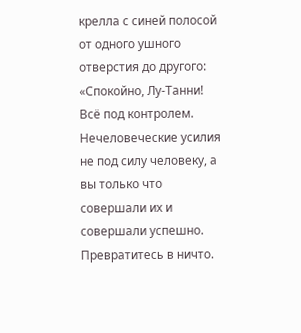крелла с синей полосой от одного ушного отверстия до другого: «Спокойно, Лу-Танни! Всё под контролем. Нечеловеческие усилия не под силу человеку, а вы только что совершали их и совершали успешно. Превратитесь в ничто.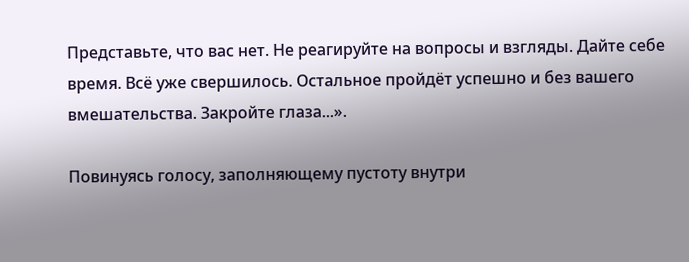Представьте, что вас нет. Не реагируйте на вопросы и взгляды. Дайте себе время. Всё уже свершилось. Остальное пройдёт успешно и без вашего вмешательства. Закройте глаза...».

Повинуясь голосу, заполняющему пустоту внутри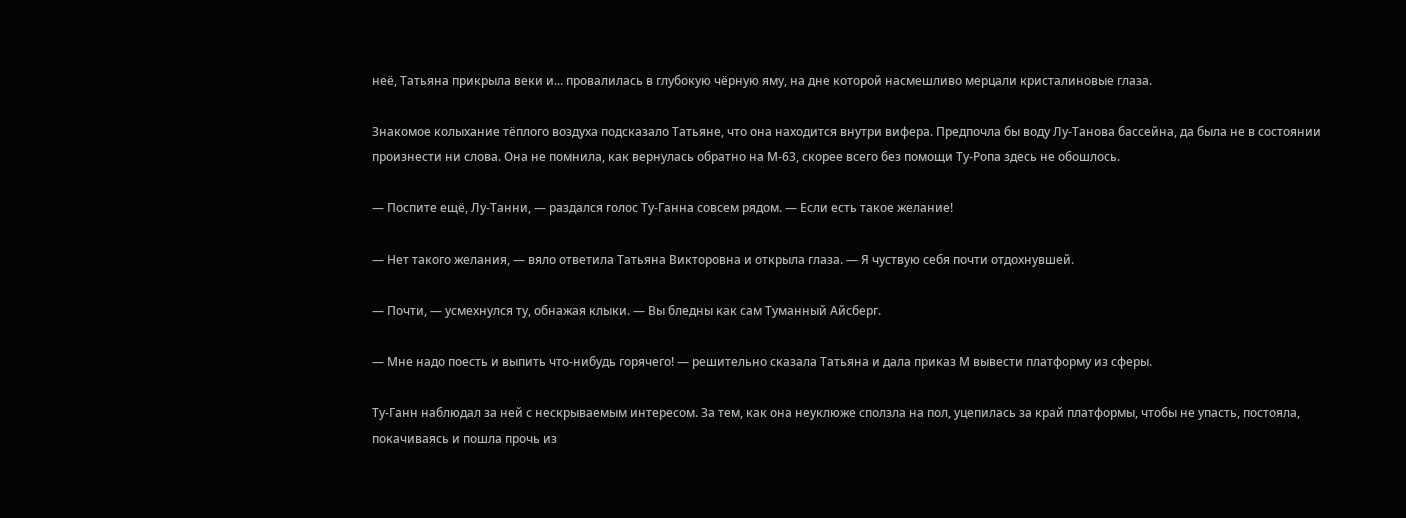неё, Татьяна прикрыла веки и... провалилась в глубокую чёрную яму, на дне которой насмешливо мерцали кристалиновые глаза.

Знакомое колыхание тёплого воздуха подсказало Татьяне, что она находится внутри вифера. Предпочла бы воду Лу-Танова бассейна, да была не в состоянии произнести ни слова. Она не помнила, как вернулась обратно на М-63, скорее всего без помощи Ту-Ропа здесь не обошлось.

— Поспите ещё, Лу-Танни, — раздался голос Ту-Ганна совсем рядом. — Если есть такое желание!

— Нет такого желания, — вяло ответила Татьяна Викторовна и открыла глаза. — Я чуствую себя почти отдохнувшей.

— Почти, — усмехнулся ту, обнажая клыки. — Вы бледны как сам Туманный Айсберг.

— Мне надо поесть и выпить что-нибудь горячего! — решительно сказала Татьяна и дала приказ М вывести платформу из сферы.

Ту-Ганн наблюдал за ней с нескрываемым интересом. За тем, как она неуклюже сползла на пол, уцепилась за край платформы, чтобы не упасть, постояла, покачиваясь и пошла прочь из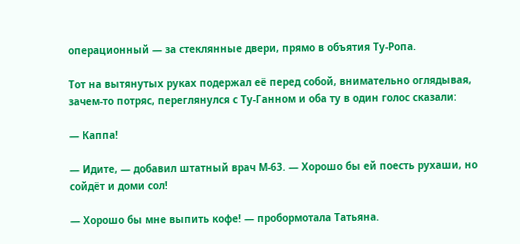операционный — за стеклянные двери, прямо в объятия Ту-Ропа.

Тот на вытянутых руках подержал её перед собой, внимательно оглядывая, зачем-то потряс, переглянулся с Ту-Ганном и оба ту в один голос сказали:

— Каппа!

— Идите, — добавил штатный врач М-63. — Хорошо бы ей поесть рухаши, но сойдёт и доми сол!

— Хорошо бы мне выпить кофе! — пробормотала Татьяна.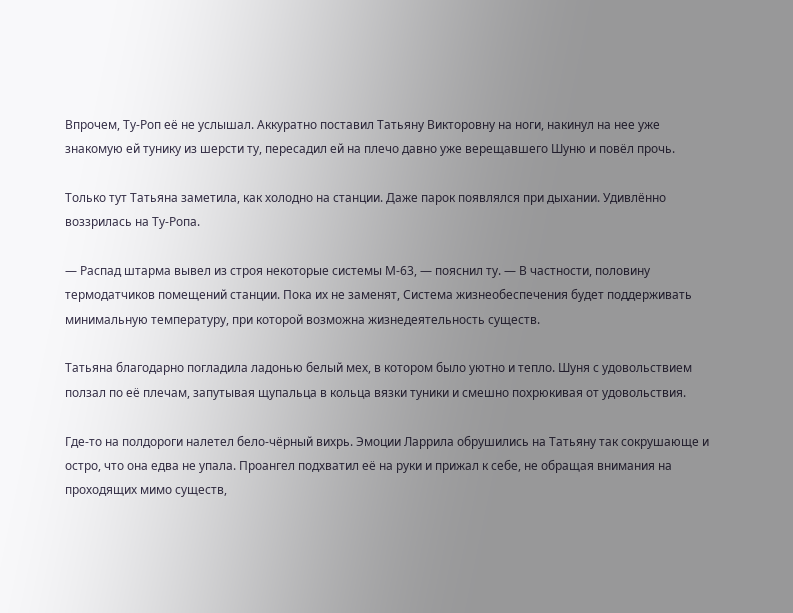Впрочем, Ту-Роп её не услышал. Аккуратно поставил Татьяну Викторовну на ноги, накинул на нее уже знакомую ей тунику из шерсти ту, пересадил ей на плечо давно уже верещавшего Шуню и повёл прочь.

Только тут Татьяна заметила, как холодно на станции. Даже парок появлялся при дыхании. Удивлённо воззрилась на Ту-Ропа.

— Распад штарма вывел из строя некоторые системы М-63, — пояснил ту. — В частности, половину термодатчиков помещений станции. Пока их не заменят, Система жизнеобеспечения будет поддерживать минимальную температуру, при которой возможна жизнедеятельность существ.

Татьяна благодарно погладила ладонью белый мех, в котором было уютно и тепло. Шуня с удовольствием ползал по её плечам, запутывая щупальца в кольца вязки туники и смешно похрюкивая от удовольствия.

Где-то на полдороги налетел бело-чёрный вихрь. Эмоции Ларрила обрушились на Татьяну так сокрушающе и остро, что она едва не упала. Проангел подхватил её на руки и прижал к себе, не обращая внимания на проходящих мимо существ,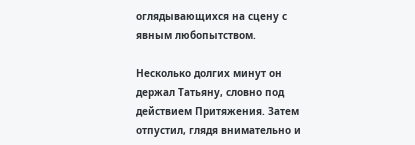оглядывающихся на сцену с явным любопытством.

Несколько долгих минут он держал Татьяну, словно под действием Притяжения. Затем отпустил, глядя внимательно и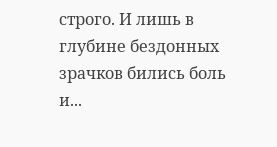строго. И лишь в глубине бездонных зрачков бились боль и...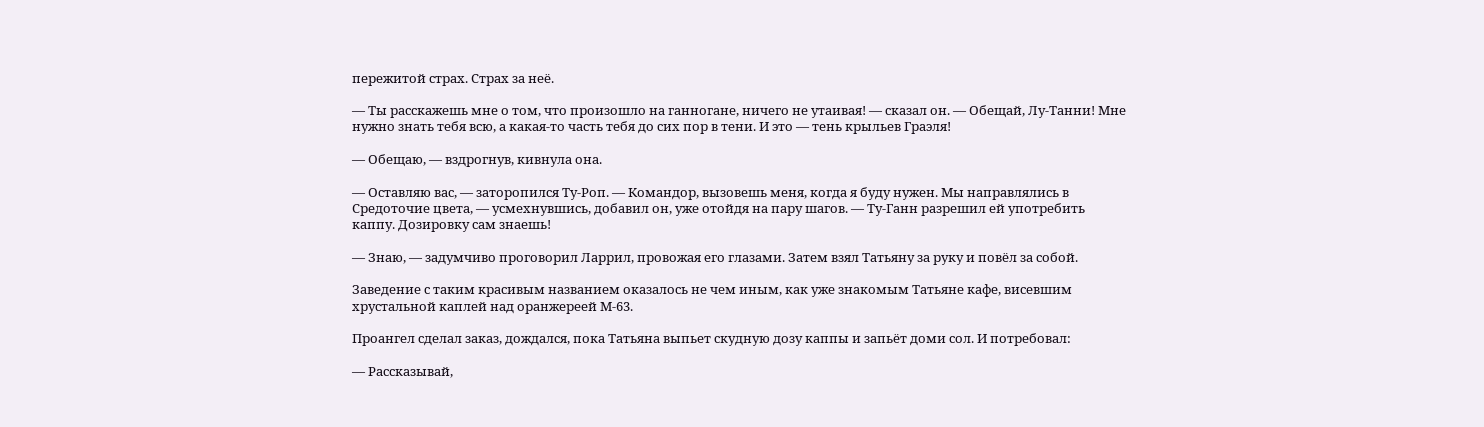пережитой страх. Страх за неё.

— Ты расскажешь мне о том, что произошло на ганногане, ничего не утаивая! — сказал он. — Обещай, Лу-Танни! Мне нужно знать тебя всю, а какая-то часть тебя до сих пор в тени. И это — тень крыльев Граэля!

— Обещаю, — вздрогнув, кивнула она.

— Оставляю вас, — заторопился Ту-Роп. — Командор, вызовешь меня, когда я буду нужен. Мы направлялись в Средоточие цвета, — усмехнувшись, добавил он, уже отойдя на пару шагов. — Ту-Ганн разрешил ей употребить каппу. Дозировку сам знаешь!

— Знаю, — задумчиво проговорил Ларрил, провожая его глазами. Затем взял Татьяну за руку и повёл за собой.

Заведение с таким красивым названием оказалось не чем иным, как уже знакомым Татьяне кафе, висевшим хрустальной каплей над оранжереей М-63.

Проангел сделал заказ, дождался, пока Татьяна выпьет скудную дозу каппы и запьёт доми сол. И потребовал:

— Рассказывай,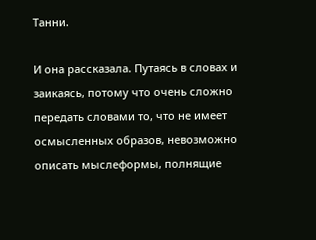Танни.

И она рассказала. Путаясь в словах и заикаясь, потому что очень сложно передать словами то, что не имеет осмысленных образов, невозможно описать мыслеформы, полнящие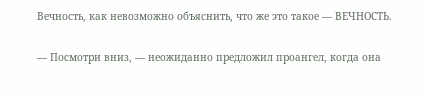Вечность, как невозможно объяснить, что же это такое — ВЕЧНОСТЬ.

— Посмотри вниз, — неожиданно предложил проангел, когда она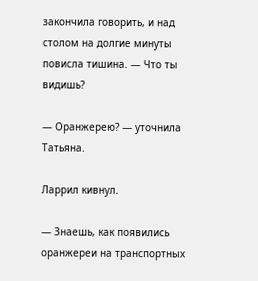закончила говорить, и над столом на долгие минуты повисла тишина. — Что ты видишь?

— Оранжерею? — уточнила Татьяна.

Ларрил кивнул.

— Знаешь, как появились оранжереи на транспортных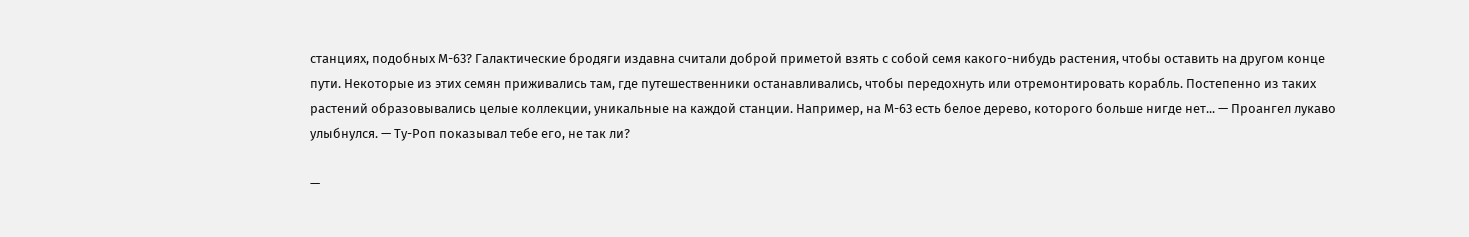станциях, подобных М-63? Галактические бродяги издавна считали доброй приметой взять с собой семя какого-нибудь растения, чтобы оставить на другом конце пути. Некоторые из этих семян приживались там, где путешественники останавливались, чтобы передохнуть или отремонтировать корабль. Постепенно из таких растений образовывались целые коллекции, уникальные на каждой станции. Например, на М-63 есть белое дерево, которого больше нигде нет... — Проангел лукаво улыбнулся. — Ту-Роп показывал тебе его, не так ли?

—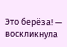Это берёза! — воскликнула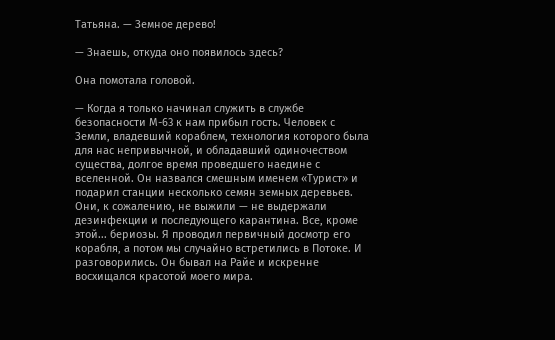Татьяна. — Земное дерево!

— Знаешь, откуда оно появилось здесь?

Она помотала головой.

— Когда я только начинал служить в службе безопасности М-63 к нам прибыл гость. Человек с Земли, владевший кораблем, технология которого была для нас непривычной, и обладавший одиночеством существа, долгое время проведшего наедине с вселенной. Он назвался смешным именем «Турист» и подарил станции несколько семян земных деревьев. Они, к сожалению, не выжили — не выдержали дезинфекции и последующего карантина. Все, кроме этой... бериозы. Я проводил первичный досмотр его корабля, а потом мы случайно встретились в Потоке. И разговорились. Он бывал на Райе и искренне восхищался красотой моего мира.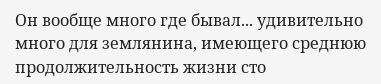Он вообще много где бывал... удивительно много для землянина, имеющего среднюю продолжительность жизни сто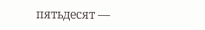пятьдесят —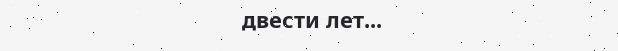двести лет...